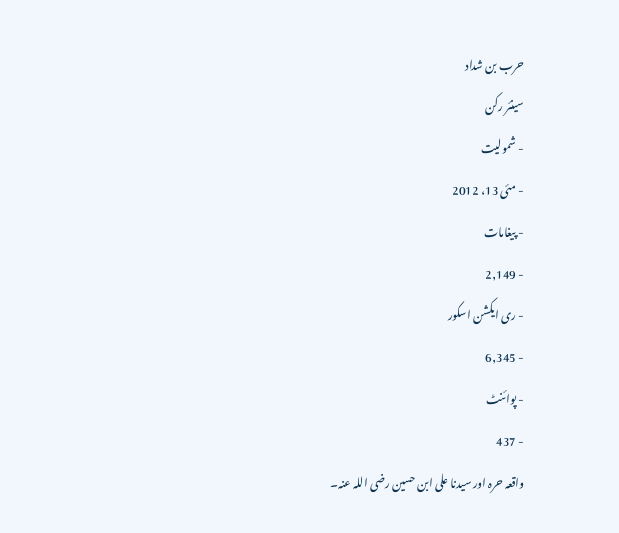حرب بن شداد
سینئر رکن
- شمولیت
- مئی 13، 2012
- پیغامات
- 2,149
- ری ایکشن اسکور
- 6,345
- پوائنٹ
- 437
واقعہ حرہ اور سیدنا علی ابن حسین رضی اللہ عنہ۔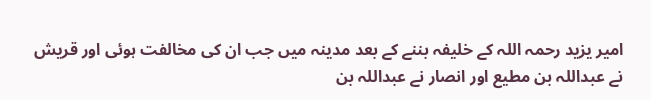امیر یزید رحمہ اللہ کے خلیفہ بننے کے بعد مدینہ میں جب ان کی مخالفت ہوئی اور قریش نے عبداللہ بن مطیع اور انصار نے عبداللہ بن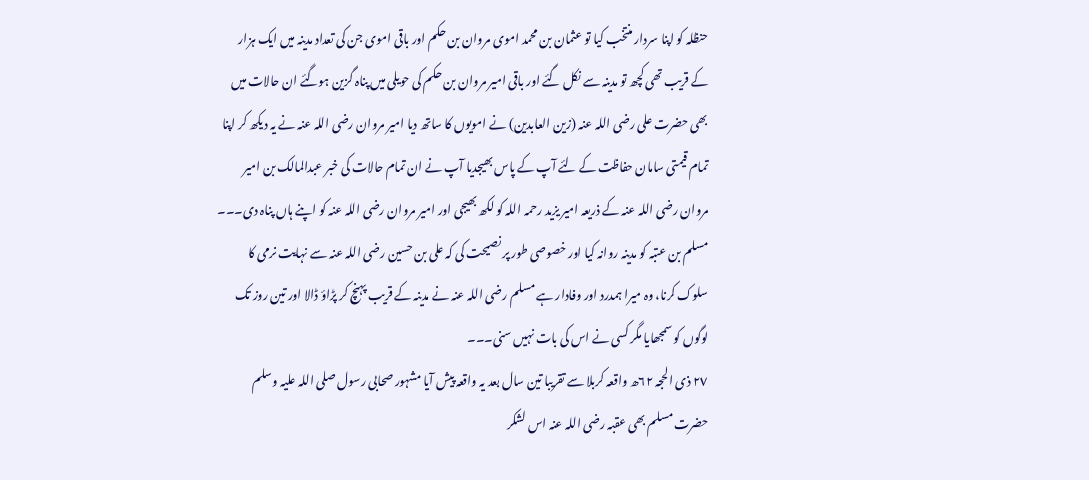حنظلہ کو اپنا سردار منتخب کیا تو عثمان بن محمد اموی مروان بن حکم اور باقی اموی جن کی تعداد مدینہ میں ایک ہزار کے قریب تھی کچھ تو مدینہ سے نکل گئے اور باقی امیر مروان بن حکم کی حویلی میں پناہ گزین ہوگئے ان حالات میں بھی حضرت علی رضی اللہ عنہ (زین العابدین) نے امویوں کا ساتھ دیا امیر مروان رضی اللہ عنہ نے یہ دیکھ کر اپنا تمام قیمتی سامان حفاظت کے لئے آپ کے پاس بھیجدیا آپ نے ان تمام حالات کی خبر عبدالمالک بن امیر مروان رضی اللہ عنہ کے ذریعہ امیر یزید رحمہ اللہ کو لکھ بھیجی اور امیر مروان رضی اللہ عنہ کو اپنے ہاں پناہ دی۔۔۔
مسلم بن عتبہ کو مدینہ روانہ کیا اور خصوصی طور پر نصیحت کی کہ علی بن حسین رضی اللہ عنہ سے نہایت نرمی کا سلوک کرنا، وہ میرا ہمدرد اور وفادار ہے مسلم رضی اللہ عنہ نے مدینہ کے قریب پہنچ کر پڑاؤ ڈالا اور تین روز تک لوگوں کو سمجھایا مگر کسی نے اس کی بات نہیں سنی۔۔۔
٢٧ ذی الحجہ ٦٢ھ واقعہ کربلا سے تقریبا تین سال بعد یہ واقعہ پیش آیا مشہور صحابی رسول صلی اللہ علیہ وسلم حضرت مسلم بھی عقبہ رضی اللہ عنہ اس لشکر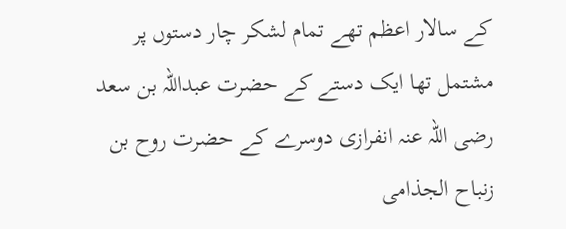کے سالار اعظم تھے تمام لشکر چار دستوں پر مشتمل تھا ایک دستے کے حضرت عبداللہ بن سعد رضی اللہ عنہ انفرازی دوسرے کے حضرت روح بن زنباح الجذامی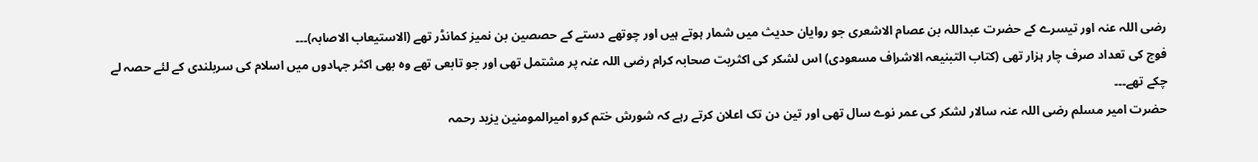رضی اللہ عنہ اور تیسرے کے حضرت عبداللہ بن عصام الاشعری جو روایان حدیث میں شمار ہوتے ہیں اور چوتھے دستے کے حصصین بن نمیز کمانڈر تھے (الاستیعاب الاصابہ)۔۔۔
فوج کی تعداد صرف چار ہزار تھی (کتاب التبنیعہ الاشراف مسعودی) اس لشکر کی اکثریت صحابہ کرام رضی اللہ عنہ پر مشتمل تھی اور جو تابعی تھے وہ بھی اکثر جہادوں میں اسلام کی سربلندی کے لئے حصہ لے چکے تھے۔۔۔
حضرت امیر مسلم رضی اللہ عنہ سالار لشکر کی عمر نوے سال تھی اور تین دن تک اعلان کرتے رہے کہ شورش ختم کرو امیرالمومنین یزید رحمہ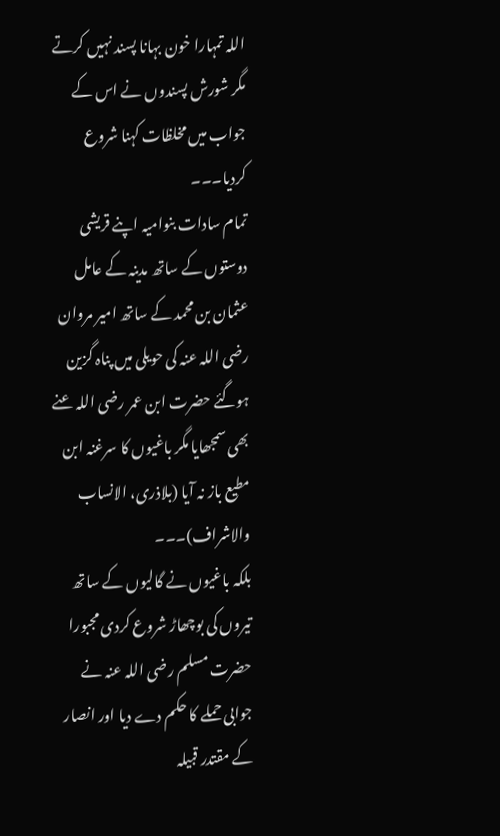اللہ تمہارا خون بہانا پسند نہیں کرتے مگر شورش پسندوں نے اس کے جواب میں مخلظات کہنا شروع کردیا۔۔۔
تمام سادات بنوامیہ اپنے قریشی دوستوں کے ساتھ مدینہ کے عامل عثمان بن محمد کے ساتھ امیر مروان رضی اللہ عنہ کی حویلی میں پناہ گزین ہوگئے حضرت ابن عمر رضی اللہ عنے بھی سمجھایا مگر باغیوں کا سرغنہ ابن مطیع باز نہ آیا (بلاذری، الانساب والاشراف)۔۔۔
بلکہ باغیوں نے گالیوں کے ساتھ تیروں کی بوچھاڑ شروع کردی مجبورا حضرت مسلم رضی اللہ عنہ نے جوابی حملے کا حکم دے دیا اور انصار کے مقتدر قبیلہ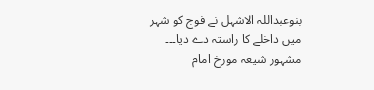بنوعبداللہ الاشہل نے فوج کو شہر میں داخلے کا راستہ دے دیا۔۔۔
مشہور شیعہ مورخ امام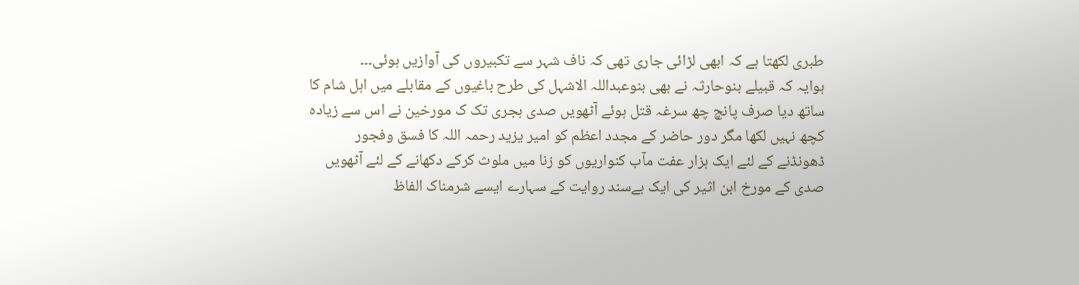طبری لکھتا ہے کہ ابھی لڑائی جاری تھی کہ ناف شہر سے تکبیروں کی آوازیں ہوئی۔۔۔
ہوایہ کہ قبیلے بنوحارثہ نے بھی بنوعبداللہ الاشہل کی طرح باغیوں کے مقابلے میں اہل شام کا ساتھ دیا صرف پانچ چھ سرغہ قتل ہوئے آٹھویں صدی ہجری تک ک مورخین نے اس سے زیادہ کچھ نہیں لکھا مگر دور حاضر کے مجدد اعظم کو امیر یزید رحمہ اللہ کا فسق وفجور ڈھونڈنے کے لئے ایک ہزار عفت مآب کنواریوں کو زنا میں ملوث کرکے دکھانے کے لئے آٹھویں صدی کے مورخ ابن اثیر کی ایک بےسند روایت کے سہارے ایسے شرمناک الفاظ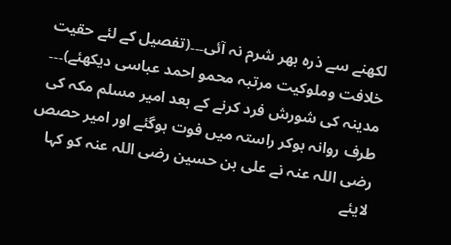لکھنے سے ذرہ بھر شرم نہ آئی۔۔۔(تفصیل کے لئے حقیت خلافت وملوکیت مرتبہ محمو احمد عباسی دیکھئے)۔۔۔
مدینہ کی شورش فرد کرنے کے بعد امیر مسلم مکہ کی طرف روانہ ہوکر راستہ میں فوت ہوگئے اور امیر حصص رضی اللہ عنہ نے علی بن حسین رضی اللہ عنہ کو کہا لایئے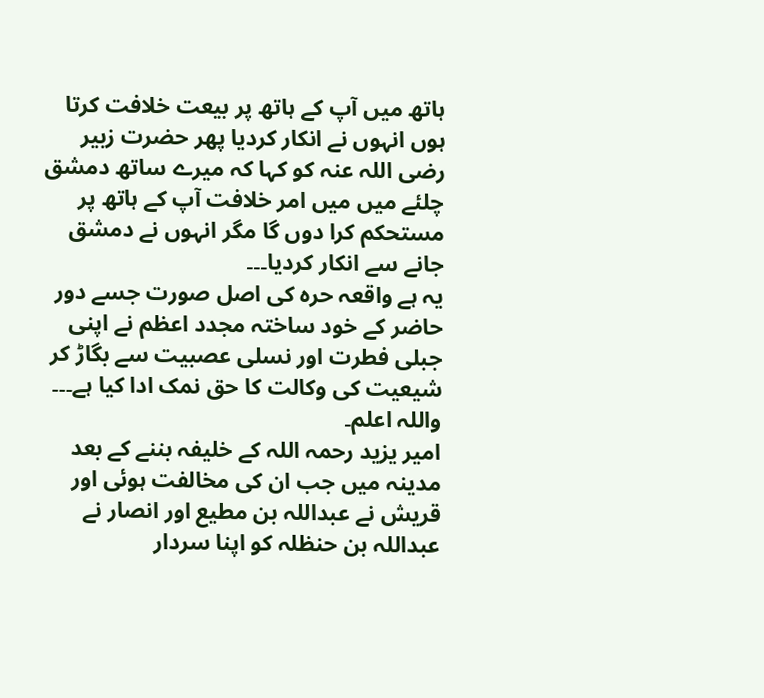ہاتھ میں آپ کے ہاتھ پر بیعت خلافت کرتا ہوں انہوں نے انکار کردیا پھر حضرت زبیر رضی اللہ عنہ کو کہا کہ میرے ساتھ دمشق چلئے میں میں امر خلافت آپ کے ہاتھ پر مستحکم کرا دوں گا مگر انہوں نے دمشق جانے سے انکار کردیا۔۔۔
یہ ہے واقعہ حرہ کی اصل صورت جسے دور حاضر کے خود ساختہ مجدد اعظم نے اپنی جبلی فطرت اور نسلی عصبیت سے بگاڑ کر شیعیت کی وکالت کا حق نمک ادا کیا ہے۔۔۔
واللہ اعلم۔
امیر یزید رحمہ اللہ کے خلیفہ بننے کے بعد مدینہ میں جب ان کی مخالفت ہوئی اور قریش نے عبداللہ بن مطیع اور انصار نے عبداللہ بن حنظلہ کو اپنا سردار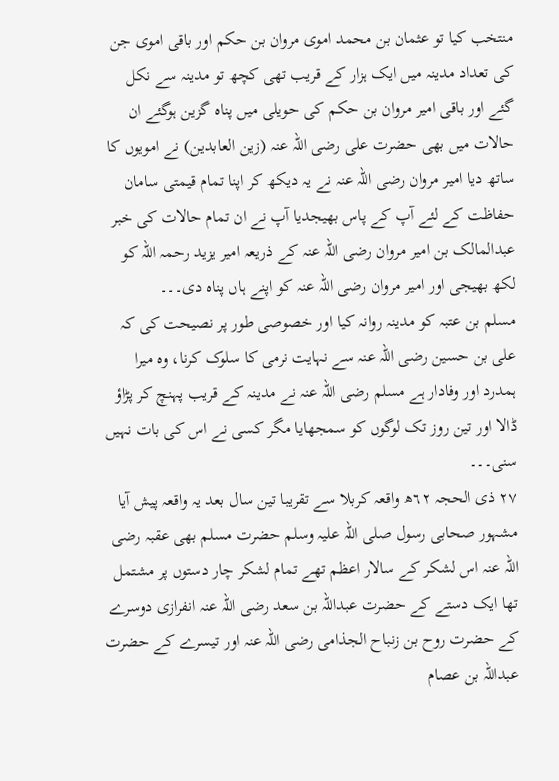منتخب کیا تو عثمان بن محمد اموی مروان بن حکم اور باقی اموی جن کی تعداد مدینہ میں ایک ہزار کے قریب تھی کچھ تو مدینہ سے نکل گئے اور باقی امیر مروان بن حکم کی حویلی میں پناہ گزین ہوگئے ان حالات میں بھی حضرت علی رضی اللہ عنہ (زین العابدین) نے امویوں کا ساتھ دیا امیر مروان رضی اللہ عنہ نے یہ دیکھ کر اپنا تمام قیمتی سامان حفاظت کے لئے آپ کے پاس بھیجدیا آپ نے ان تمام حالات کی خبر عبدالمالک بن امیر مروان رضی اللہ عنہ کے ذریعہ امیر یزید رحمہ اللہ کو لکھ بھیجی اور امیر مروان رضی اللہ عنہ کو اپنے ہاں پناہ دی۔۔۔
مسلم بن عتبہ کو مدینہ روانہ کیا اور خصوصی طور پر نصیحت کی کہ علی بن حسین رضی اللہ عنہ سے نہایت نرمی کا سلوک کرنا، وہ میرا ہمدرد اور وفادار ہے مسلم رضی اللہ عنہ نے مدینہ کے قریب پہنچ کر پڑاؤ ڈالا اور تین روز تک لوگوں کو سمجھایا مگر کسی نے اس کی بات نہیں سنی۔۔۔
٢٧ ذی الحجہ ٦٢ھ واقعہ کربلا سے تقریبا تین سال بعد یہ واقعہ پیش آیا مشہور صحابی رسول صلی اللہ علیہ وسلم حضرت مسلم بھی عقبہ رضی اللہ عنہ اس لشکر کے سالار اعظم تھے تمام لشکر چار دستوں پر مشتمل تھا ایک دستے کے حضرت عبداللہ بن سعد رضی اللہ عنہ انفرازی دوسرے کے حضرت روح بن زنباح الجذامی رضی اللہ عنہ اور تیسرے کے حضرت عبداللہ بن عصام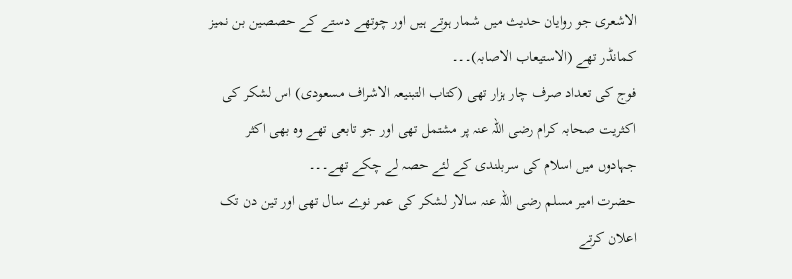الاشعری جو روایان حدیث میں شمار ہوتے ہیں اور چوتھے دستے کے حصصین بن نمیز کمانڈر تھے (الاستیعاب الاصابہ)۔۔۔
فوج کی تعداد صرف چار ہزار تھی (کتاب التبنیعہ الاشراف مسعودی) اس لشکر کی اکثریت صحابہ کرام رضی اللہ عنہ پر مشتمل تھی اور جو تابعی تھے وہ بھی اکثر جہادوں میں اسلام کی سربلندی کے لئے حصہ لے چکے تھے۔۔۔
حضرت امیر مسلم رضی اللہ عنہ سالار لشکر کی عمر نوے سال تھی اور تین دن تک اعلان کرتے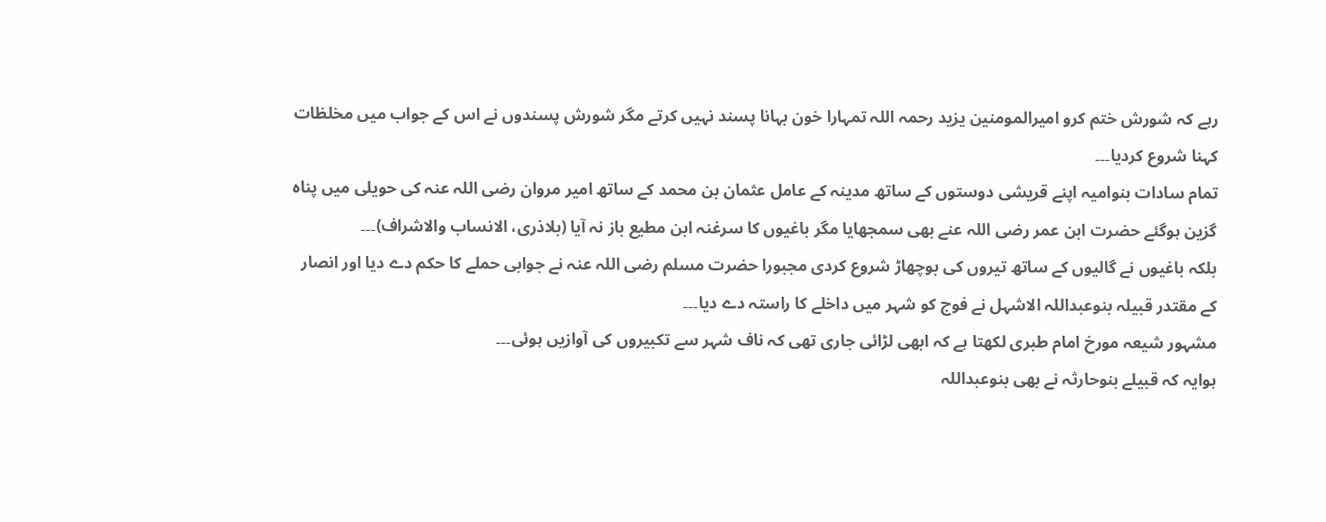رہے کہ شورش ختم کرو امیرالمومنین یزید رحمہ اللہ تمہارا خون بہانا پسند نہیں کرتے مگر شورش پسندوں نے اس کے جواب میں مخلظات کہنا شروع کردیا۔۔۔
تمام سادات بنوامیہ اپنے قریشی دوستوں کے ساتھ مدینہ کے عامل عثمان بن محمد کے ساتھ امیر مروان رضی اللہ عنہ کی حویلی میں پناہ گزین ہوگئے حضرت ابن عمر رضی اللہ عنے بھی سمجھایا مگر باغیوں کا سرغنہ ابن مطیع باز نہ آیا (بلاذری، الانساب والاشراف)۔۔۔
بلکہ باغیوں نے گالیوں کے ساتھ تیروں کی بوچھاڑ شروع کردی مجبورا حضرت مسلم رضی اللہ عنہ نے جوابی حملے کا حکم دے دیا اور انصار کے مقتدر قبیلہ بنوعبداللہ الاشہل نے فوج کو شہر میں داخلے کا راستہ دے دیا۔۔۔
مشہور شیعہ مورخ امام طبری لکھتا ہے کہ ابھی لڑائی جاری تھی کہ ناف شہر سے تکبیروں کی آوازیں ہوئی۔۔۔
ہوایہ کہ قبیلے بنوحارثہ نے بھی بنوعبداللہ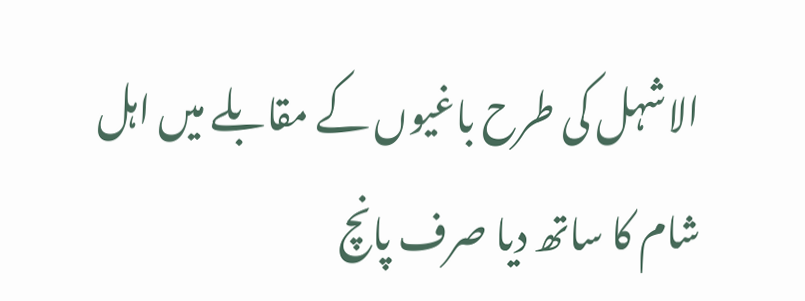الاشہل کی طرح باغیوں کے مقابلے میں اہل شام کا ساتھ دیا صرف پانچ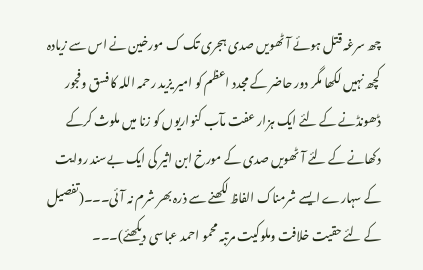چھ سرغہ قتل ہوئے آٹھویں صدی ہجری تک ک مورخین نے اس سے زیادہ کچھ نہیں لکھا مگر دور حاضر کے مجدد اعظم کو امیر یزید رحمہ اللہ کا فسق وفجور ڈھونڈنے کے لئے ایک ہزار عفت مآب کنواریوں کو زنا میں ملوث کرکے دکھانے کے لئے آٹھویں صدی کے مورخ ابن اثیر کی ایک بےسند روایت کے سہارے ایسے شرمناک الفاظ لکھنے سے ذرہ بھر شرم نہ آئی۔۔۔(تفصیل کے لئے حقیت خلافت وملوکیت مرتبہ محمو احمد عباسی دیکھئے)۔۔۔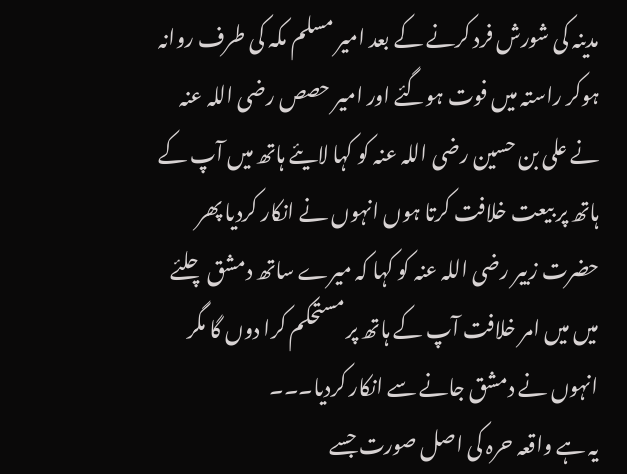مدینہ کی شورش فرد کرنے کے بعد امیر مسلم مکہ کی طرف روانہ ہوکر راستہ میں فوت ہوگئے اور امیر حصص رضی اللہ عنہ نے علی بن حسین رضی اللہ عنہ کو کہا لایئے ہاتھ میں آپ کے ہاتھ پر بیعت خلافت کرتا ہوں انہوں نے انکار کردیا پھر حضرت زبیر رضی اللہ عنہ کو کہا کہ میرے ساتھ دمشق چلئے میں میں امر خلافت آپ کے ہاتھ پر مستحکم کرا دوں گا مگر انہوں نے دمشق جانے سے انکار کردیا۔۔۔
یہ ہے واقعہ حرہ کی اصل صورت جسے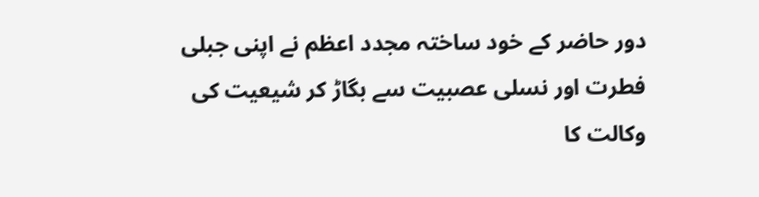دور حاضر کے خود ساختہ مجدد اعظم نے اپنی جبلی فطرت اور نسلی عصبیت سے بگاڑ کر شیعیت کی وکالت کا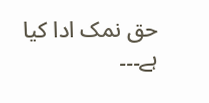حق نمک ادا کیا ہے۔۔۔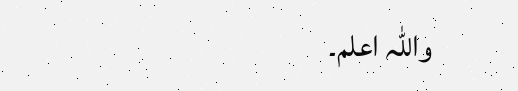واللہ اعلم۔